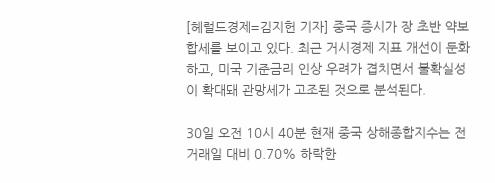[헤럴드경제=김지헌 기자] 중국 증시가 장 초반 약보합세를 보이고 있다. 최근 거시경제 지표 개선이 둔화하고, 미국 기준금리 인상 우려가 겹치면서 불확실성이 확대돼 관망세가 고조된 것으로 분석된다.

30일 오전 10시 40분 현재 중국 상해종합지수는 전 거래일 대비 0.70% 하락한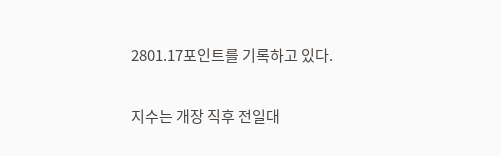2801.17포인트를 기록하고 있다.

지수는 개장 직후 전일대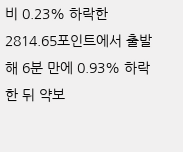비 0.23% 하락한 2814.65포인트에서 출발해 6분 만에 0.93% 하락한 뒤 약보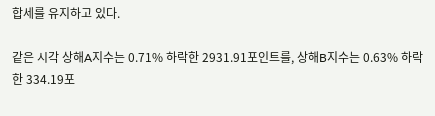합세를 유지하고 있다.

같은 시각 상해A지수는 0.71% 하락한 2931.91포인트를, 상해B지수는 0.63% 하락한 334.19포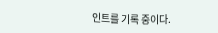인트를 기록 중이다.